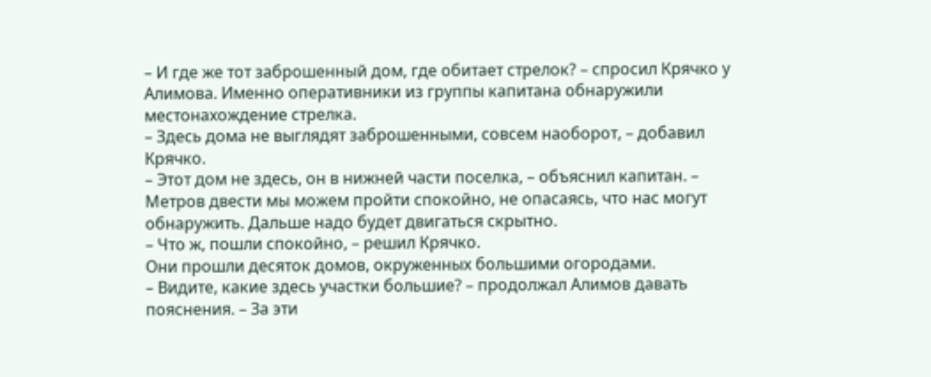– И где же тот заброшенный дом, где обитает стрелок? – спросил Крячко у Алимова. Именно оперативники из группы капитана обнаружили местонахождение стрелка.
– Здесь дома не выглядят заброшенными, совсем наоборот, – добавил Крячко.
– Этот дом не здесь, он в нижней части поселка, – объяснил капитан. – Метров двести мы можем пройти спокойно, не опасаясь, что нас могут обнаружить. Дальше надо будет двигаться скрытно.
– Что ж, пошли спокойно, – решил Крячко.
Они прошли десяток домов, окруженных большими огородами.
– Видите, какие здесь участки большие? – продолжал Алимов давать пояснения. – За эти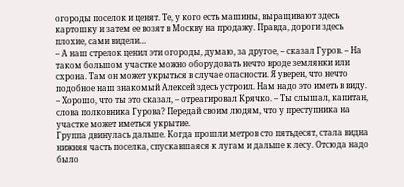огороды поселок и ценят. Те, у кого есть машины, выращивают здесь картошку и затем ее возят в Москву на продажу. Правда, дороги здесь плохие, сами видели…
– А наш стрелок ценил эти огороды, думаю, за другое, – сказал Гуров. – На таком большом участке можно оборудовать нечто вроде землянки или схрона. Там он может укрыться в случае опасности. Я уверен, что нечто подобное наш знакомый Алексей здесь устроил. Нам надо это иметь в виду.
– Хорошо, что ты это сказал, – отреагировал Крячко. – Ты слышал, капитан, слова полковника Гурова? Передай своим людям, что у преступника на участке может иметься укрытие.
Группа двинулась дальше. Когда прошли метров сто пятьдесят, стала видна нижняя часть поселка, спускавшаяся к лугам и дальше к лесу. Отсюда надо было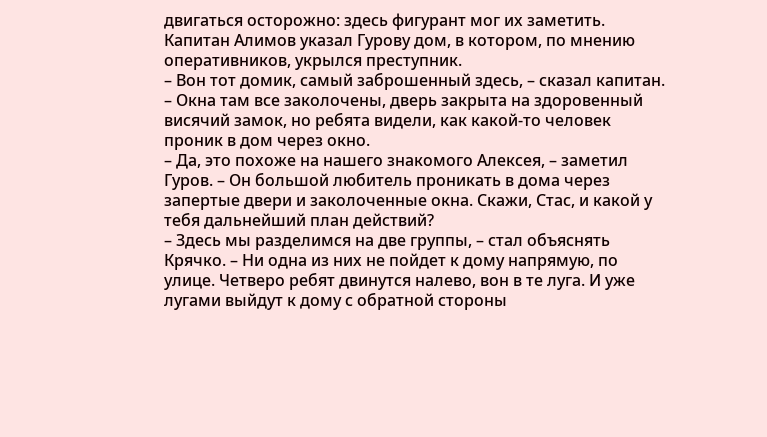двигаться осторожно: здесь фигурант мог их заметить. Капитан Алимов указал Гурову дом, в котором, по мнению оперативников, укрылся преступник.
– Вон тот домик, самый заброшенный здесь, – сказал капитан. – Окна там все заколочены, дверь закрыта на здоровенный висячий замок, но ребята видели, как какой-то человек проник в дом через окно.
– Да, это похоже на нашего знакомого Алексея, – заметил Гуров. – Он большой любитель проникать в дома через запертые двери и заколоченные окна. Скажи, Стас, и какой у тебя дальнейший план действий?
– Здесь мы разделимся на две группы, – стал объяснять Крячко. – Ни одна из них не пойдет к дому напрямую, по улице. Четверо ребят двинутся налево, вон в те луга. И уже лугами выйдут к дому с обратной стороны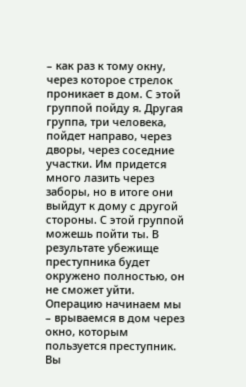– как раз к тому окну, через которое стрелок проникает в дом. С этой группой пойду я. Другая группа, три человека, пойдет направо, через дворы, через соседние участки. Им придется много лазить через заборы, но в итоге они выйдут к дому с другой стороны. С этой группой можешь пойти ты. В результате убежище преступника будет окружено полностью, он не сможет уйти. Операцию начинаем мы – врываемся в дом через окно, которым пользуется преступник. Вы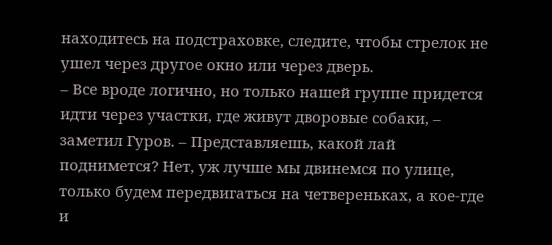находитесь на подстраховке, следите, чтобы стрелок не ушел через другое окно или через дверь.
– Все вроде логично, но только нашей группе придется идти через участки, где живут дворовые собаки, – заметил Гуров. – Представляешь, какой лай поднимется? Нет, уж лучше мы двинемся по улице, только будем передвигаться на четвереньках, а кое-где и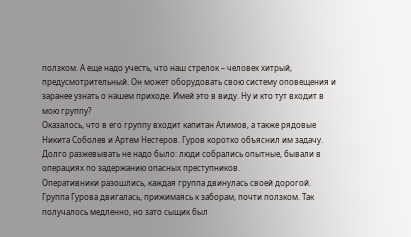ползком. А еще надо учесть, что наш стрелок – человек хитрый, предусмотрительный. Он может оборудовать свою систему оповещения и заранее узнать о нашем приходе. Имей это в виду. Ну и кто тут входит в мою группу?
Оказалось, что в его группу входит капитан Алимов, а также рядовые Никита Соболев и Артем Нестеров. Гуров коротко объяснил им задачу. Долго разжевывать не надо было: люди собрались опытные, бывали в операциях по задержанию опасных преступников.
Оперативники разошлись, каждая группа двинулась своей дорогой. Группа Гурова двигалась, прижимаясь к заборам, почти ползком. Так получалось медленно, но зато сыщик был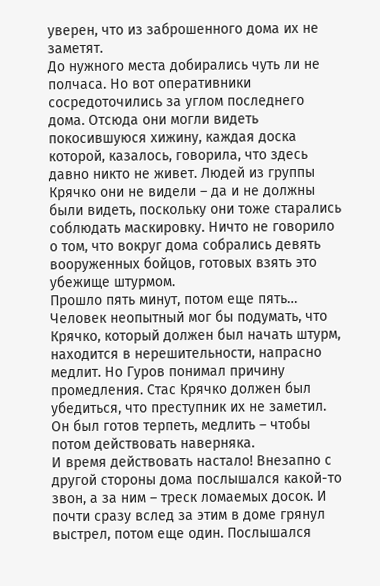уверен, что из заброшенного дома их не заметят.
До нужного места добирались чуть ли не полчаса. Но вот оперативники сосредоточились за углом последнего дома. Отсюда они могли видеть покосившуюся хижину, каждая доска которой, казалось, говорила, что здесь давно никто не живет. Людей из группы Крячко они не видели – да и не должны были видеть, поскольку они тоже старались соблюдать маскировку. Ничто не говорило о том, что вокруг дома собрались девять вооруженных бойцов, готовых взять это убежище штурмом.
Прошло пять минут, потом еще пять… Человек неопытный мог бы подумать, что Крячко, который должен был начать штурм, находится в нерешительности, напрасно медлит. Но Гуров понимал причину промедления. Стас Крячко должен был убедиться, что преступник их не заметил. Он был готов терпеть, медлить – чтобы потом действовать наверняка.
И время действовать настало! Внезапно с другой стороны дома послышался какой-то звон, а за ним – треск ломаемых досок. И почти сразу вслед за этим в доме грянул выстрел, потом еще один. Послышался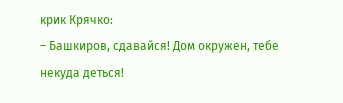крик Крячко:
– Башкиров, сдавайся! Дом окружен, тебе некуда деться!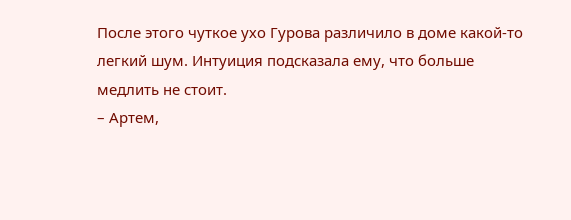После этого чуткое ухо Гурова различило в доме какой-то легкий шум. Интуиция подсказала ему, что больше медлить не стоит.
– Артем,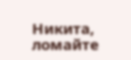Никита, ломайте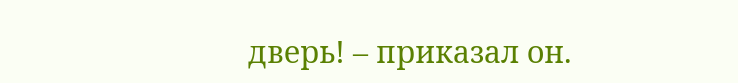дверь! – приказал он.